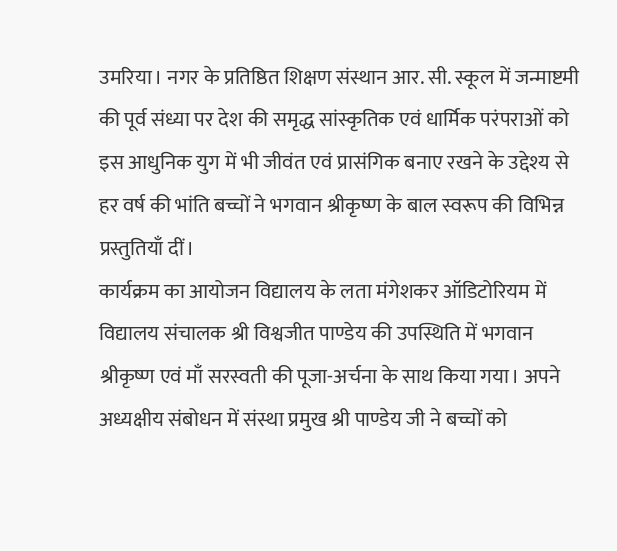उमरिया। नगर के प्रतिष्ठित शिक्षण संस्थान आर. सी. स्कूल में जन्माष्टमी की पूर्व संध्या पर देश की समृद्ध सांस्कृतिक एवं धार्मिक परंपराओं को इस आधुनिक युग में भी जीवंत एवं प्रासंगिक बनाए रखने के उद्देश्य से हर वर्ष की भांति बच्चों ने भगवान श्रीकृष्ण के बाल स्वरूप की विभिन्न प्रस्तुतियाँ दीं।
कार्यक्रम का आयोजन विद्यालय के लता मंगेशकर ऑडिटोरियम में विद्यालय संचालक श्री विश्वजीत पाण्डेय की उपस्थिति में भगवान श्रीकृष्ण एवं माँ सरस्वती की पूजा-अर्चना के साथ किया गया। अपने अध्यक्षीय संबोधन में संस्था प्रमुख श्री पाण्डेय जी ने बच्चों को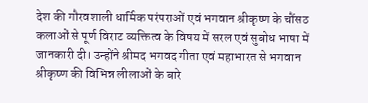देश की गौरवशाली धार्मिक परंपराओं एवं भगवान श्रीकृष्ण के चौंसठ कलाओं से पूर्ण विराट व्यक्तित्व के विषय में सरल एवं सुबोध भाषा में जानकारी दी। उन्होंने श्रीमद भगवद गीता एवं महाभारत से भगवान श्रीकृष्ण की विभिन्न लीलाओं के बारे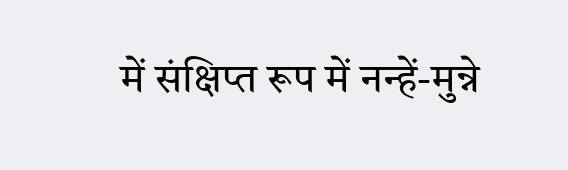में संक्षिप्त रूप में नन्हें-मुन्ने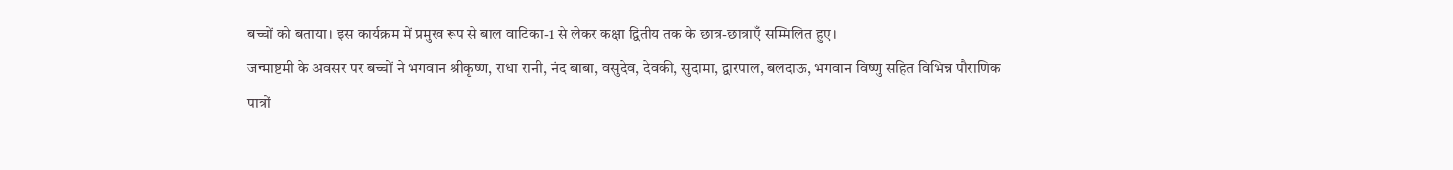बच्चों को बताया। इस कार्यक्रम में प्रमुख रूप से बाल वाटिका-1 से लेकर कक्षा द्वितीय तक के छात्र-छात्राएँ सम्मिलित हुए।
जन्माष्टमी के अवसर पर बच्चों ने भगवान श्रीकृष्ण, राधा रानी, नंद बाबा, वसुदेव, देवकी, सुदामा, द्वारपाल, बलदाऊ, भगवान विष्णु सहित विभिन्न पौराणिक पात्रों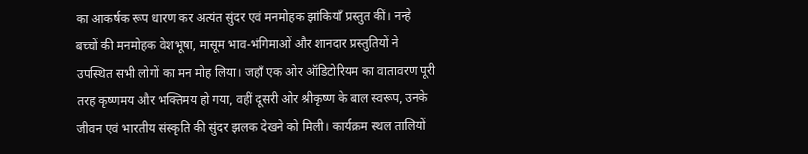का आकर्षक रूप धारण कर अत्यंत सुंदर एवं मनमोहक झांकियाँ प्रस्तुत कीं। नन्हे बच्चों की मनमोहक वेशभूषा, मासूम भाव-भंगिमाओं और शानदार प्रस्तुतियों ने उपस्थित सभी लोगों का मन मोह लिया। जहाँ एक ओर ऑडिटोरियम का वातावरण पूरी तरह कृष्णमय और भक्तिमय हो गया, वहीं दूसरी ओर श्रीकृष्ण के बाल स्वरूप, उनके जीवन एवं भारतीय संस्कृति की सुंदर झलक देखने को मिली। कार्यक्रम स्थल तालियों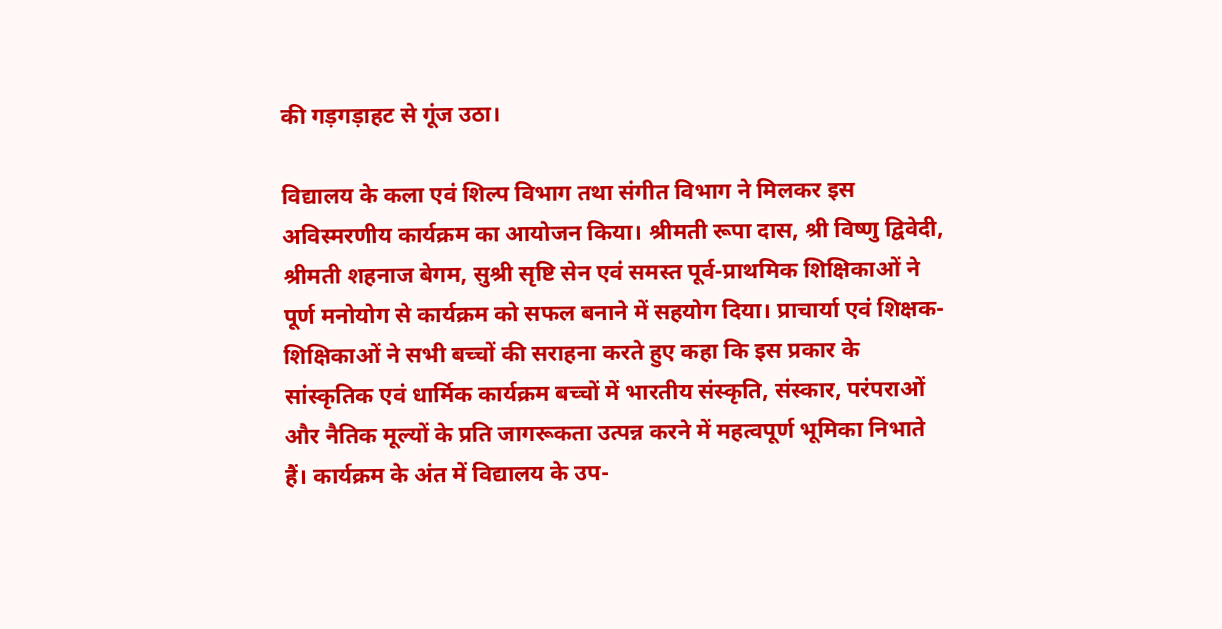की गड़गड़ाहट से गूंज उठा।

विद्यालय के कला एवं शिल्प विभाग तथा संगीत विभाग ने मिलकर इस अविस्मरणीय कार्यक्रम का आयोजन किया। श्रीमती रूपा दास, श्री विष्णु द्विवेदी, श्रीमती शहनाज बेगम, सुश्री सृष्टि सेन एवं समस्त पूर्व-प्राथमिक शिक्षिकाओं ने पूर्ण मनोयोग से कार्यक्रम को सफल बनाने में सहयोग दिया। प्राचार्या एवं शिक्षक-शिक्षिकाओं ने सभी बच्चों की सराहना करते हुए कहा कि इस प्रकार के सांस्कृतिक एवं धार्मिक कार्यक्रम बच्चों में भारतीय संस्कृति, संस्कार, परंपराओं और नैतिक मूल्यों के प्रति जागरूकता उत्पन्न करने में महत्वपूर्ण भूमिका निभाते हैं। कार्यक्रम के अंत में विद्यालय के उप-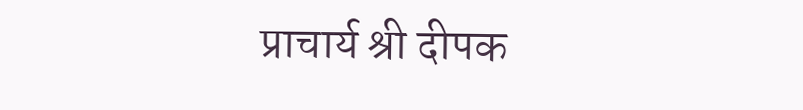प्राचार्य श्री दीपक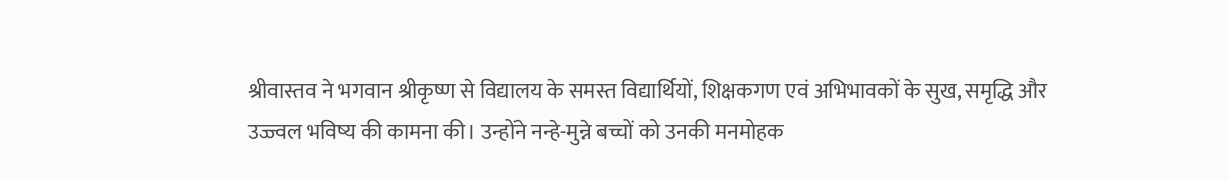श्रीवास्तव ने भगवान श्रीकृष्ण से विद्यालय के समस्त विद्यार्थियों, शिक्षकगण एवं अभिभावकों के सुख, समृद्धि और उज्ज्वल भविष्य की कामना की। उन्होंने नन्हे-मुन्ने बच्चों को उनकी मनमोहक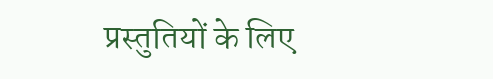प्रस्तुतियों के लिए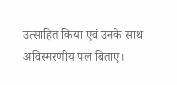उत्साहित किया एवं उनके साथ अविस्मरणीय पल बिताए।